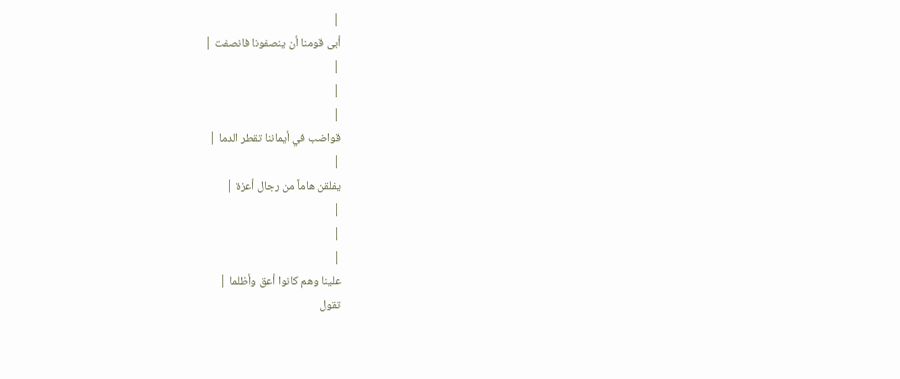|
أبى قومنا أن ينصفونا فانصفت |
|
|
|
قواضب في أيماننا تقطر الدما |
|
يفلقن هاماً من رجال أعزة |
|
|
|
علينا وهم كانوا أعق وأظلما |
تقول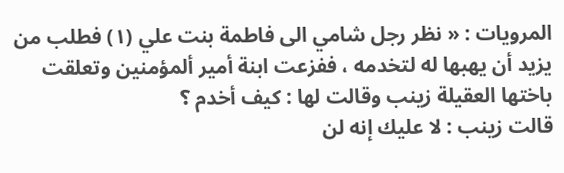المرويات : « نظر رجل شامي الى فاطمة بنت علي (١) فطلب من يزيد أن يهبها له لتخدمه ، ففزعت ابنة أمير ألمؤمنين وتعلقت باختها العقيلة زينب وقالت لها : كيف أخدم ؟
قالت زينب : لا عليك إنه لن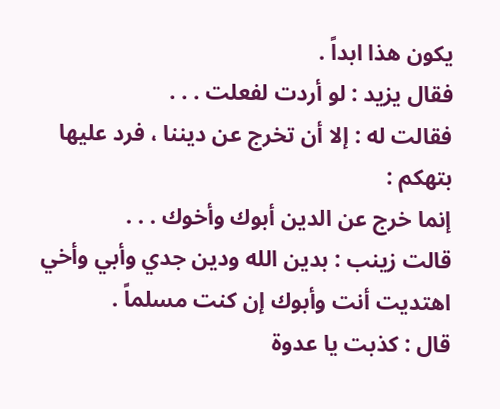يكون هذا ابداً .
فقال يزيد : لو أردت لفعلت . . .
فقالت له : إلا أن تخرج عن ديننا ، فرد عليها بتهكم :
إنما خرج عن الدين أبوك وأخوك . . .
قالت زينب : بدين الله ودين جدي وأبي وأخي اهتديت أنت وأبوك إن كنت مسلماً .
قال : كذبت يا عدوة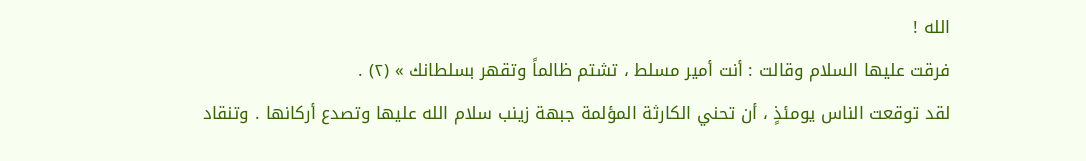الله !
فرقت عليها السلام وقالت : أنت أمير مسلط ، تشتم ظالماً وتقهر بسلطانك » (٢) .
لقد توقعت الناس يومئذٍ ، أن تحني الكارثة المؤلمة جبهة زينب سلام الله عليها وتصدع أركانها . وتنقاد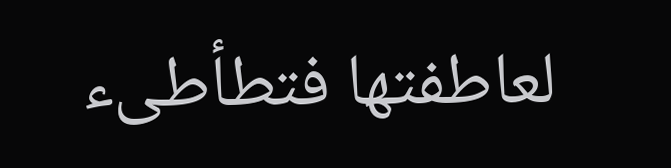لعاطفتها فتطأطیء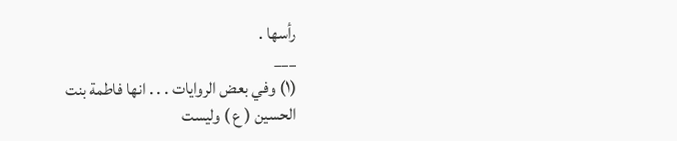رأسها .
___
(١) وفي بعض الروايات . . . انها فاطمة بنت الحسين ( ع ) وليست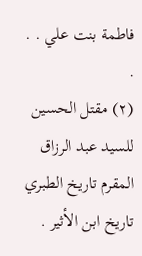فاطمة بنت علي . . .
(٢) مقتل الحسين للسيد عبد الرزاق المقرم تاريخ الطبري تاريخ ابن الأثير .